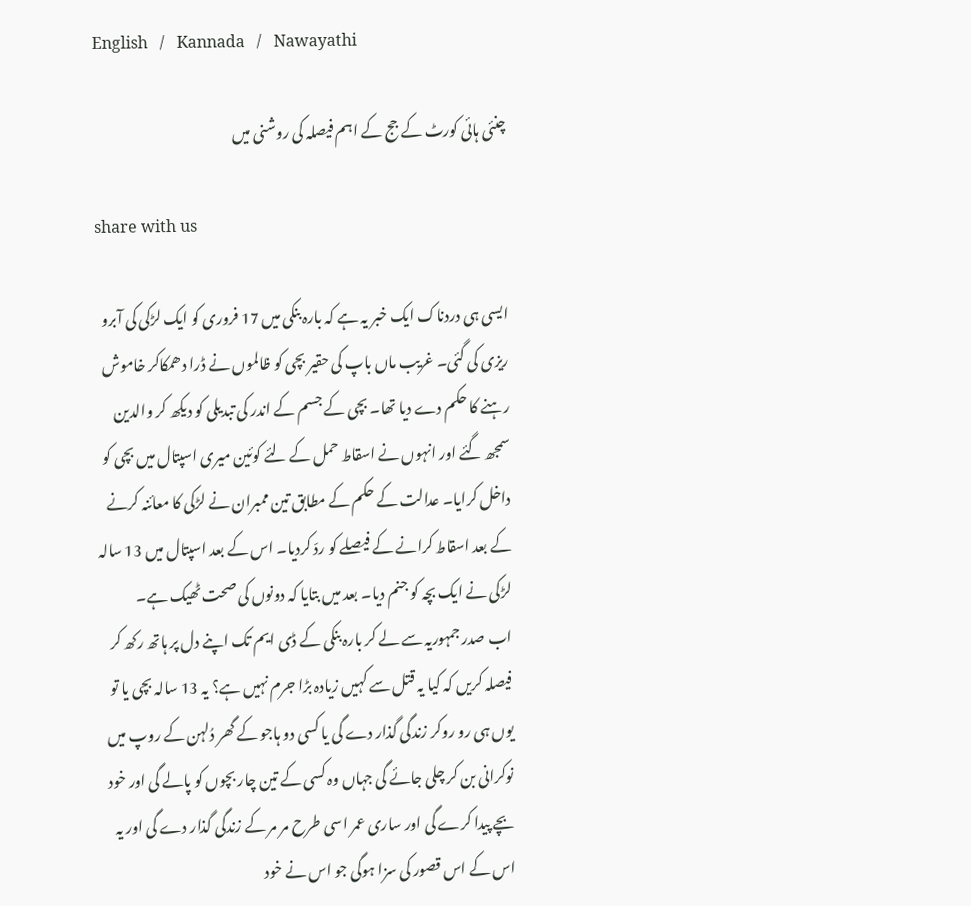English   /   Kannada   /   Nawayathi

چنئی ہائی کورٹ کے جج کے اہم فیصلہ کی روشنی میں

share with us

ایسی ہی دردناک ایک خبر یہ ہے کہ بارہ بنکی میں 17 فروری کو ایک لڑکی کی آبرو ریزی کی گئی۔ غریب ماں باپ کی حقیر بچی کو ظالموں نے ڈرا دھمکاکر خاموش رہنے کا حکم دے دیا تھا۔ بچی کے جسم کے اندر کی تبدیلی کو دیکھ کر والدین سمجھ گئے اور انہوں نے اسقاط حمل کے لئے کوئین میری اسپتال میں بچی کو داخل کرایا۔ عدالت کے حکم کے مطابق تین ممبران نے لڑکی کا معائنہ کرنے کے بعد اسقاط کرانے کے فیصلے کو ردّ کردیا۔ اس کے بعد اسپتال میں 13 سالہ لڑکی نے ایک بچہ کو جنم دیا۔ بعد میں بتایا کہ دونوں کی صحت ٹھیک ہے۔
اب صدر جمہوریہ سے لے کر بارہ بنکی کے ڈی ایم تک اپنے دل پر ہاتھ رکھ کر فیصلہ کریں کہ کیا یہ قتل سے کہیں زیادہ بڑا جرم نہیں ہے؟ یہ 13 سالہ بچی یا تو یوں ہی رو روکر زندگی گذار دے گی یا کسی دو ہاجو کے گھر دُلہن کے روپ میں نوکرانی بن کر چلی جائے گی جہاں وہ کسی کے تین چار بچوں کو پالے گی اور خود بچے پیدا کرے گی اور ساری عمر اسی طرح مر مر کے زندگی گذار دے گی اور یہ اس کے اس قصور کی سزا ہوگی جو اس نے خود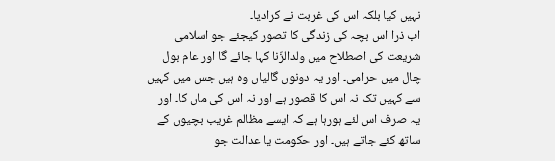نہیں کیا بلکہ اس کی غربت نے کرادیا۔
اب ذرا اس بچہ کی زندگی کا تصور کیجئے جو اسلامی شریعت کی اصطلاح میں ولدالزّنا کہا جائے گا اور عام بول چال میں حرامی۔ اور یہ دونوں گالیاں وہ ہیں جس میں کہیں سے کہیں تک نہ اس کا قصور ہے اور نہ اس کی ماں کا۔ اور یہ صرف اس لئے ہورہا ہے کہ ایسے مظالم غریب بچیوں کے ساتھ کئے جاتے ہیں۔ اور حکومت یا عدالت جو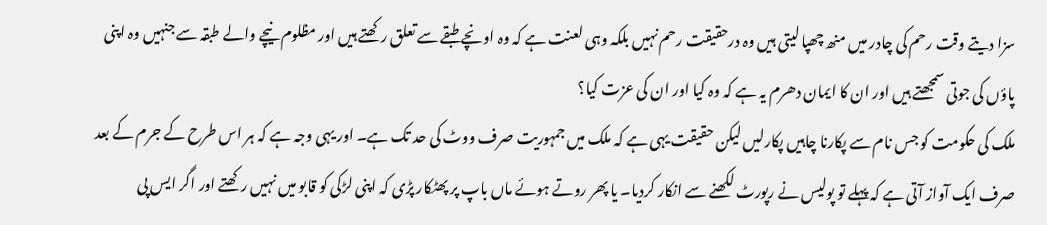سزا دیتے وقت رحم کی چادر میں منھ چھپا لیتی ہیں وہ درحقیقت رحم نہیں بلکہ وہی لعنت ہے کہ وہ اونچے طبقے سے تعلق رکھتے ہیں اور مظلوم نیچے والے طبقہ سے جنہیں وہ اپنی پاؤں کی جوتی سمجھتے ہیں اور ان کا ایمان دھرم یہ ہے کہ وہ کیا اور ان کی عزت کیا؟
ملک کی حکومت کو جس نام سے پکارنا چاہیں پکارلیں لیکن حقیقت یہی ہے کہ ملک میں جمہوریت صرف ووٹ کی حد تک ہے۔ اور یہی وجہ ہے کہ ہر اس طرح کے جرم کے بعد صرف ایک آواز آتی ہے کہ پہلے تو پولیس نے رپورٹ لکھنے سے انکار کردیا۔ یا پھر روتے ہوئے ماں باپ پر پھٹکار پڑی کہ اپنی لڑکی کو قابو میں نہیں رکھتے اور اگر ایس پی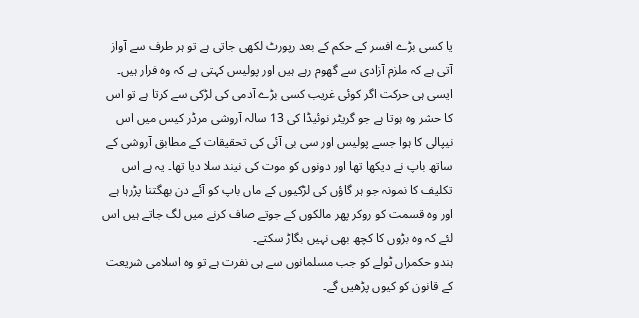یا کسی بڑے افسر کے حکم کے بعد رپورٹ لکھی جاتی ہے تو ہر طرف سے آواز آتی ہے کہ ملزم آزادی سے گھوم رہے ہیں اور پولیس کہتی ہے کہ وہ فرار ہیں۔
ایسی ہی حرکت اگر کوئی غریب کسی بڑے آدمی کی لڑکی سے کرتا ہے تو اس کا حشر وہ ہوتا ہے جو گریٹر نوئیڈا کی 13 سالہ آروشی مرڈر کیس میں اس نیپالی کا ہوا جسے پولیس اور سی بی آئی کی تحقیقات کے مطابق آروشی کے ساتھ باپ نے دیکھا تھا اور دونوں کو موت کی نیند سلا دیا تھا۔ یہ ہے اس تکلیف کا نمونہ جو ہر گاؤں کی لڑکیوں کے ماں باپ کو آئے دن بھگتنا پڑرہا ہے اور وہ قسمت کو روکر پھر مالکوں کے جوتے صاف کرنے میں لگ جاتے ہیں اس لئے کہ وہ بڑوں کا کچھ بھی نہیں بگاڑ سکتے۔
ہندو حکمراں ٹولے کو جب مسلمانوں سے ہی نفرت ہے تو وہ اسلامی شریعت کے قانون کو کیوں پڑھیں گے۔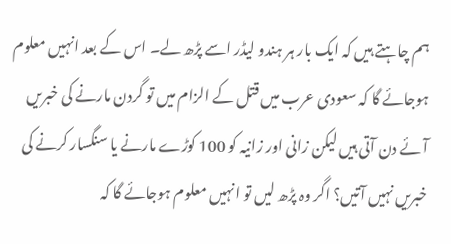ہم چاہتے ہیں کہ ایک بار ہر ہندو لیڈر اسے پڑھ لے۔ اس کے بعد انہیں معلوم ہوجائے گا کہ سعودی عرب میں قتل کے الزام میں تو گردن مارنے کی خبریں آئے دن آتی ہیں لیکن زانی اور زانیہ کو 100 کوڑے مارنے یا سنگسار کرنے کی خبریں نہیں آتیں؟ اگر وہ پڑھ لیں تو انہیں معلوم ہوجائے گا کہ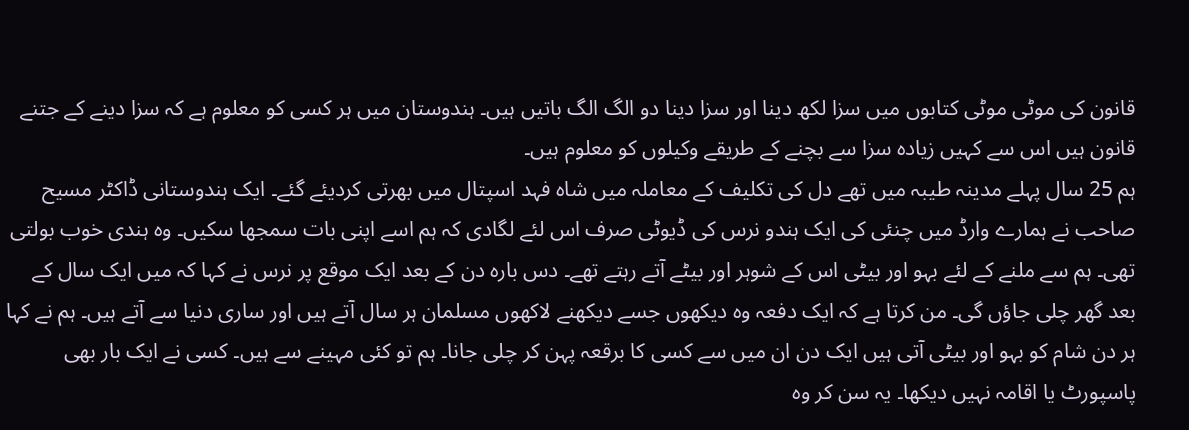قانون کی موٹی موٹی کتابوں میں سزا لکھ دینا اور سزا دینا دو الگ الگ باتیں ہیں۔ ہندوستان میں ہر کسی کو معلوم ہے کہ سزا دینے کے جتنے قانون ہیں اس سے کہیں زیادہ سزا سے بچنے کے طریقے وکیلوں کو معلوم ہیں۔
ہم 25 سال پہلے مدینہ طیبہ میں تھے دل کی تکلیف کے معاملہ میں شاہ فہد اسپتال میں بھرتی کردیئے گئے۔ ایک ہندوستانی ڈاکٹر مسیح صاحب نے ہمارے وارڈ میں چنئی کی ایک ہندو نرس کی ڈیوٹی صرف اس لئے لگادی کہ ہم اسے اپنی بات سمجھا سکیں۔ وہ ہندی خوب بولتی تھی۔ ہم سے ملنے کے لئے بہو اور بیٹی اس کے شوہر اور بیٹے آتے رہتے تھے۔ دس بارہ دن کے بعد ایک موقع پر نرس نے کہا کہ میں ایک سال کے بعد گھر چلی جاؤں گی۔ من کرتا ہے کہ ایک دفعہ وہ دیکھوں جسے دیکھنے لاکھوں مسلمان ہر سال آتے ہیں اور ساری دنیا سے آتے ہیں۔ ہم نے کہا ہر دن شام کو بہو اور بیٹی آتی ہیں ایک دن ان میں سے کسی کا برقعہ پہن کر چلی جانا۔ ہم تو کئی مہینے سے ہیں۔ کسی نے ایک بار بھی پاسپورٹ یا اقامہ نہیں دیکھا۔ یہ سن کر وہ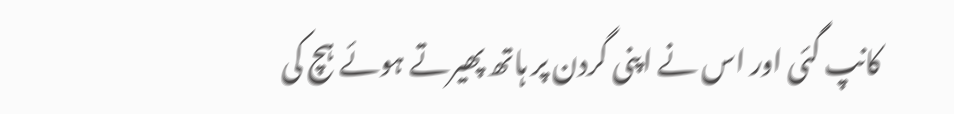کانپ گئی اور اس نے اپنی گردن پر ہاتھ پھیرتے ہوئے ہچ کی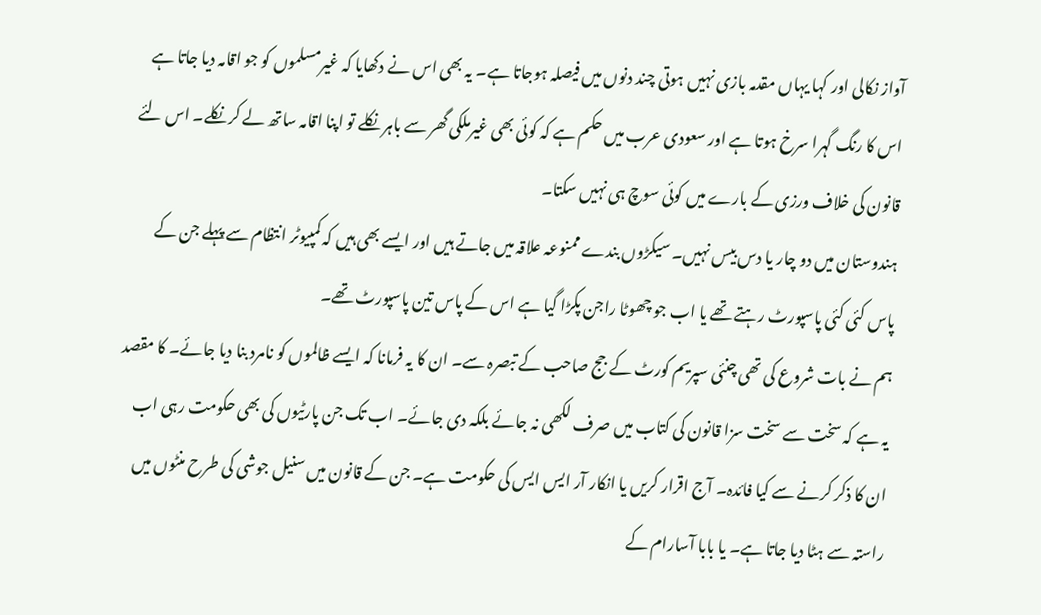آواز نکالی اور کہا یہاں مقدمہ بازی نہیں ہوتی چند دنوں میں فیصلہ ہوجاتا ہے۔ یہ بھی اس نے دکھایا کہ غیرمسلموں کو جو اقامہ دیا جاتا ہے اس کا رنگ گہرا سرخ ہوتا ہے اور سعودی عرب میں حکم ہے کہ کوئی بھی غیرملکی گھر سے باہر نکلے تو اپنا اقامہ ساتھ لے کر نکلے۔ اس لئے قانون کی خلاف ورزی کے بارے میں کوئی سوچ ہی نہیں سکتا۔
ہندوستان میں دو چار یا دس بیس نہیں۔ سیکڑوں بندے ممنوعہ علاقہ میں جاتے ہیں اور ایسے بھی ہیں کہ کمپیوٹر انتظام سے پہلے جن کے پاس کئی کئی پاسپورٹ رہتے تھے یا اب جو چھوٹا راجن پکڑا گیا ہے اس کے پاس تین پاسپورٹ تھے۔
ہم نے بات شروع کی تھی چنئی سپریم کورٹ کے جج صاحب کے تبصرہ سے۔ ان کا یہ فرمانا کہ ایسے ظالموں کو نامرد بنا دیا جائے۔ کا مقصد یہ ہے کہ سخت سے سخت سزا قانون کی کتاب میں صرف لکھی نہ جائے بلکہ دی جائے۔ اب تک جن پارٹیوں کی بھی حکومت رہی اب ان کا ذکر کرنے سے کیا فائدہ۔ آج اقرار کریں یا انکار آر ایس ایس کی حکومت ہے۔ جن کے قانون میں سنیل جوشی کی طرح منٹوں میں راستہ سے ہٹا دیا جاتا ہے۔ یا بابا آسارام کے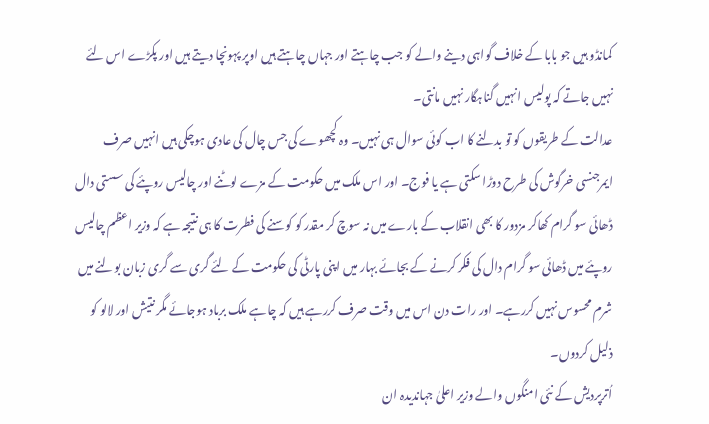کمانڈو ہیں جو بابا کے خلاف گواہی دینے والے کو جب چاہتے اور جہاں چاہتے ہیں اوپر پہونچا دیتے ہیں اور پکڑے اس لئے نہیں جاتے کہ پولیس انہیں گناہگار نہیں مانتی۔
عدالت کے طریقوں کو تو بدلنے کا اب کوئی سوال ہی نہیں۔ وہ کچھوے کی جس چال کی عادی ہوچکی ہیں انہیں صرف ایمرجنسی خرگوش کی طرح دوڑا سکتی ہے یا فوج۔ اور اس ملک میں حکومت کے مزے لوٹنے اور چالیس روپئے کی سستی دال ڈھائی سو گرام کھاکر مزدور کا بھی انقلاب کے بارے میں نہ سوچ کر مقدر کو کوسنے کی فطرت کا ہی نتیجہ ہے کہ وزیر اعظم چالیس روپئے میں ڈھائی سو گرام دال کی فکر کرنے کے بجائے بہار میں اپنی پارٹی کی حکومت کے لئے گری سے گری زبان بولنے میں شرم محسوس نہیں کررہے۔ اور رات دن اس میں وقت صرف کررہے ہیں کہ چاہے ملک برباد ہوجائے مگر نتیش اور لالو کو ذلیل کردوں۔
اُترپردیش کے نئی امنگوں والے وزیر اعلیٰ جہاندیدہ ان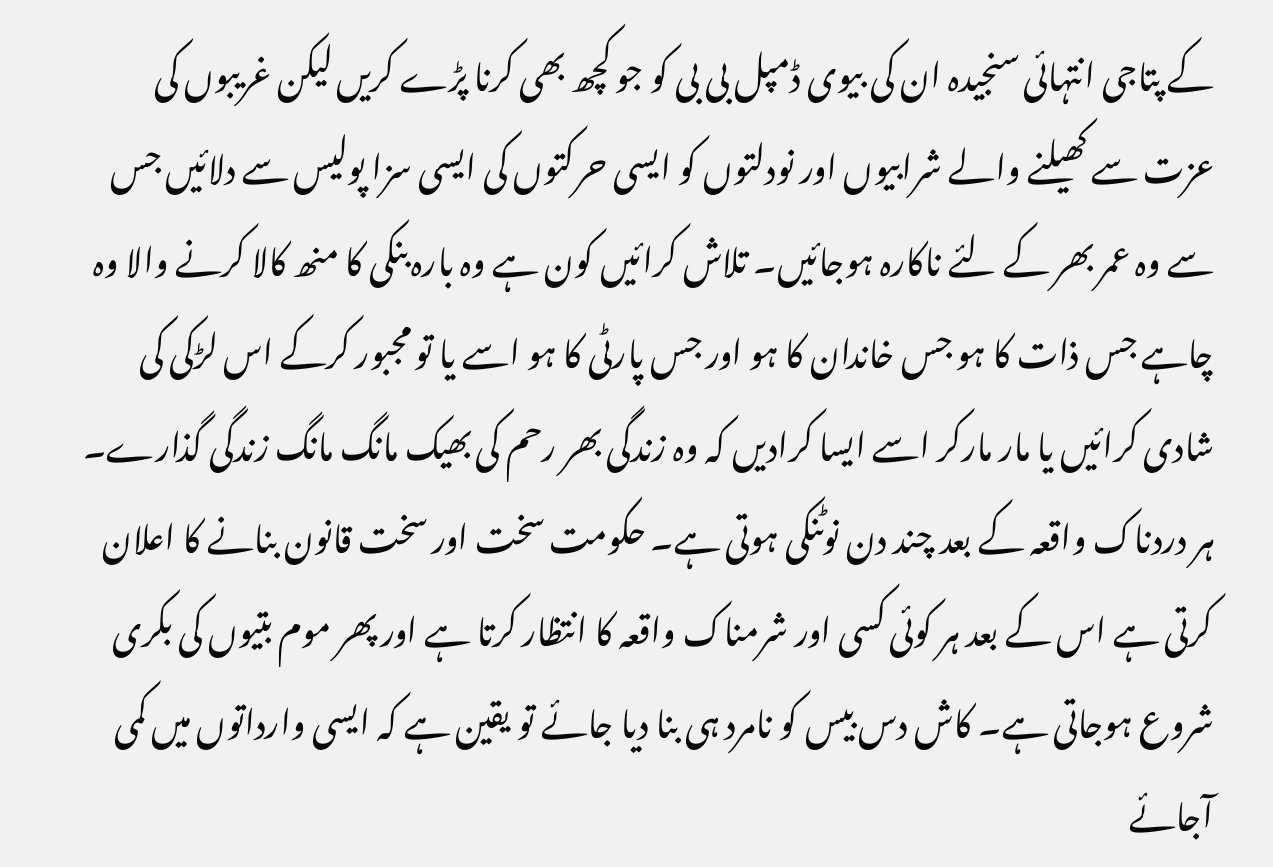کے پتاجی انتہائی سنجیدہ ان کی بیوی ڈمپل بی بی کو جو کچھ بھی کرنا پڑے کریں لیکن غریبوں کی عزت سے کھیلنے والے شرابیوں اور نودلتوں کو ایسی حرکتوں کی ایسی سزا پولیس سے دلائیں جس سے وہ عمر بھر کے لئے ناکارہ ہوجائیں۔ تلاش کرائیں کون ہے وہ بارہ بنکی کا منھ کالا کرنے والا وہ چاہے جس ذات کا ہو جس خاندان کا ہو اور جس پارٹی کا ہو اسے یا تو مجبور کرکے اس لڑکی کی شادی کرائیں یا مار مارکر اسے ایسا کرادیں کہ وہ زندگی بھر رحم کی بھیک مانگ مانگ زندگی گذارے۔ ہر دردناک واقعہ کے بعد چند دن نوٹنکی ہوتی ہے۔ حکومت سخت اور سخت قانون بنانے کا اعلان کرتی ہے اس کے بعد ہر کوئی کسی اور شرمناک واقعہ کا انتظار کرتا ہے اور پھر موم بتیوں کی بکری شروع ہوجاتی ہے۔ کاش دس بیس کو نامرد ہی بنا دیا جائے تو یقین ہے کہ ایسی وارداتوں میں کمی آجائے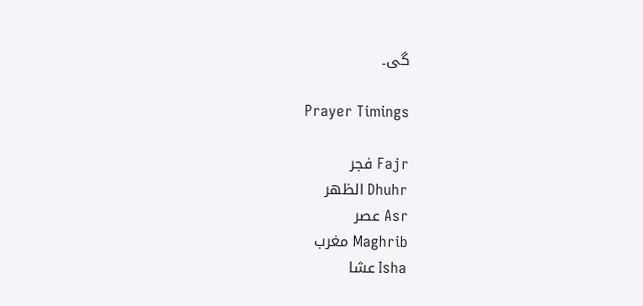گی۔

Prayer Timings

Fajr فجر
Dhuhr الظهر
Asr عصر
Maghrib مغرب
Isha عشا